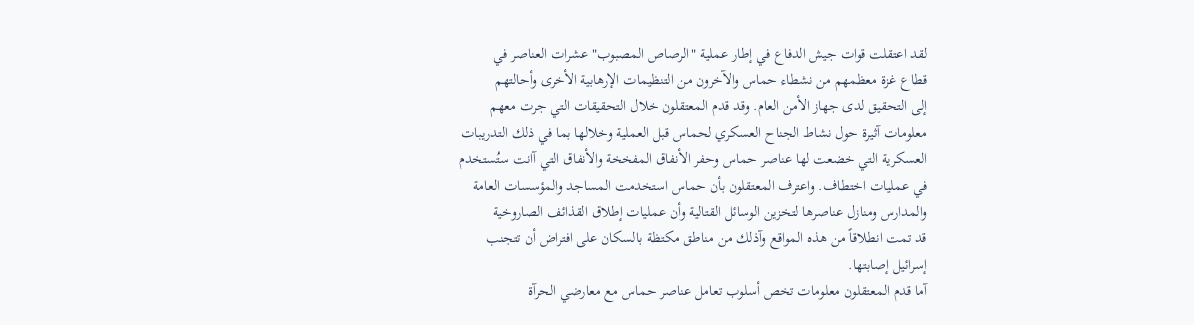لقد اعتقلت قوات جيش الدفاع في إطار عملية "الرصاص المصبوب" عشرات العناصر في
قطاع غزة معظمهم من نشطاء حماس والآخرون من التنظيمات الإرهابية الأخرى وأحالتهم
إلى التحقيق لدى جهاز الأمن العام. وقد قدم المعتقلون خلال التحقيقات التي جرت معهم
معلومات آثيرة حول نشاط الجناح العسكري لحماس قبل العملية وخلالها بما في ذلك التدريبات
العسكرية التي خضعت لها عناصر حماس وحفر الأنفاق المفخخة والأنفاق التي آانت ستُستخدم
في عمليات اختطاف. واعترف المعتقلون بأن حماس استخدمت المساجد والمؤسسات العامة
والمدارس ومنازل عناصرها لتخزين الوسائل القتالية وأن عمليات إطلاق القذائف الصاروخية
قد تمت انطلاقاً من هذه المواقع وآذلك من مناطق مكتظة بالسكان على افتراض أن تتجنب
إسرائيل إصابتها.
آما قدم المعتقلون معلومات تخص أسلوب تعامل عناصر حماس مع معارضي الحرآة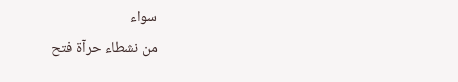سواء
من نشطاء حرآة فتح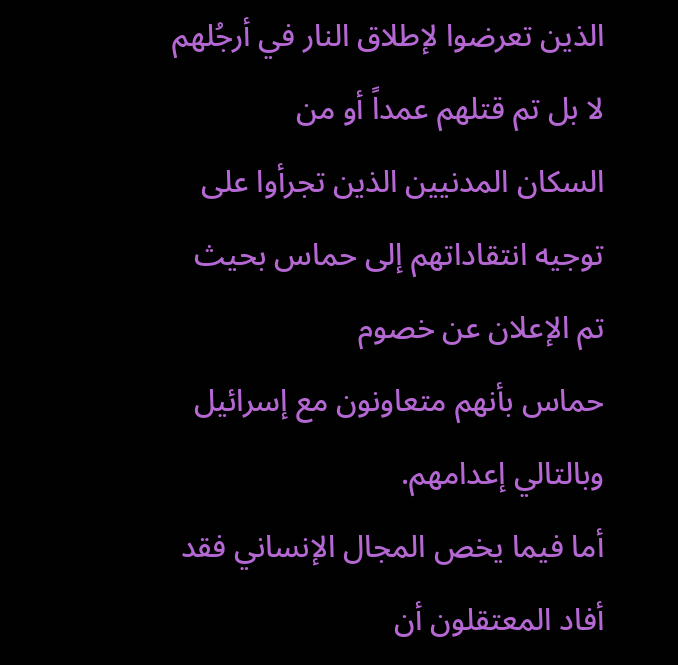الذين تعرضوا لإطلاق النار في أرجُلهم لا بل تم قتلهم عمداً أو من
السكان المدنيين الذين تجرأوا على توجيه انتقاداتهم إلى حماس بحيث تم الإعلان عن خصوم
حماس بأنهم متعاونون مع إسرائيل وبالتالي إعدامهم.
أما فيما يخص المجال الإنساني فقد أفاد المعتقلون أن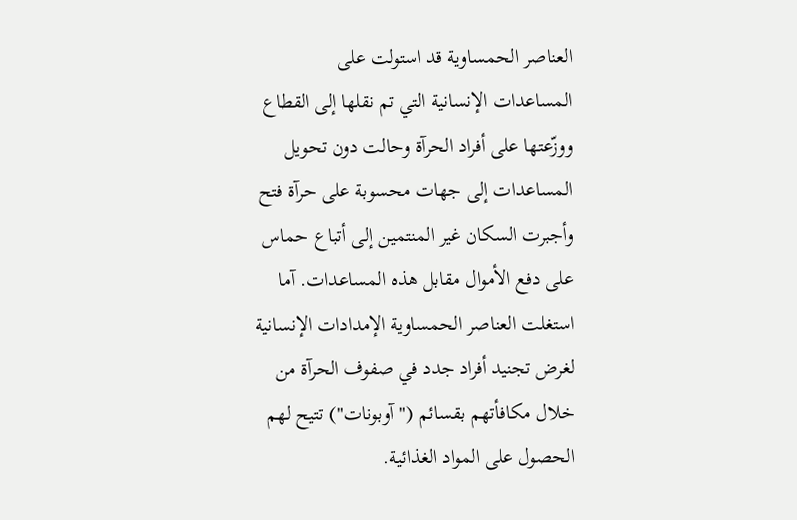العناصر الحمساوية قد استولت على
المساعدات الإنسانية التي تم نقلها إلى القطاع ووزّعتها على أفراد الحرآة وحالت دون تحويل
المساعدات إلى جهات محسوبة على حرآة فتح وأجبرت السكان غير المنتمين إلى أتباع حماس
على دفع الأموال مقابل هذه المساعدات. آما استغلت العناصر الحمساوية الإمدادات الإنسانية
لغرض تجنيد أفراد جدد في صفوف الحرآة من خلال مكافأتهم بقسائم ("آوبونات") تتيح لهم
الحصول على المواد الغذائية.